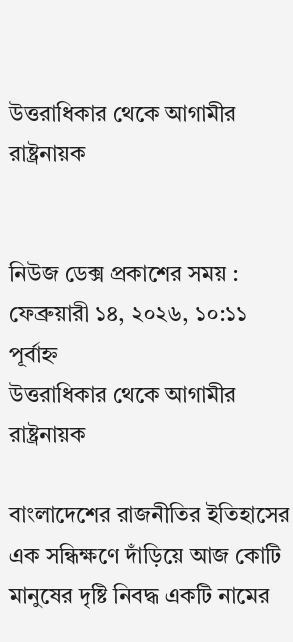উত্তরাধিকার থেকে আগামীর রাষ্ট্রনায়ক


নিউজ ডেক্স প্রকাশের সময় : ফেব্রুয়ারী ১৪, ২০২৬, ১০:১১ পূর্বাহ্ন
উত্তরাধিকার থেকে আগামীর রাষ্ট্রনায়ক

বাংলাদেশের রাজনীতির ইতিহাসের এক সন্ধিক্ষণে দাঁড়িয়ে আজ কোটি মানুষের দৃষ্টি নিবদ্ধ একটি নামের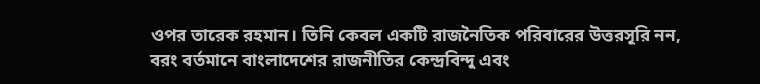ওপর তারেক রহমান। তিনি কেবল একটি রাজনৈতিক পরিবারের উত্তরসূরি নন, বরং বর্তমানে বাংলাদেশের রাজনীতির কেন্দ্রবিন্দু এবং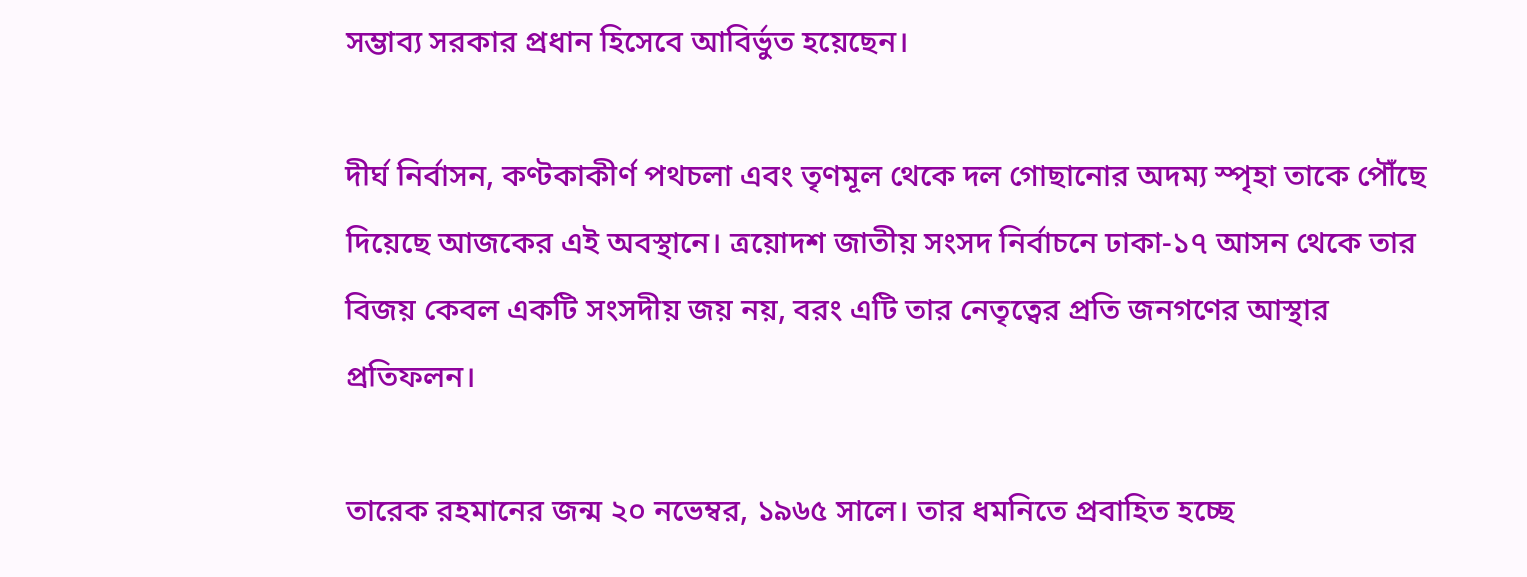সম্ভাব্য সরকার প্রধান হিসেবে আবির্ভুত হয়েছেন।

দীর্ঘ নির্বাসন, কণ্টকাকীর্ণ পথচলা এবং তৃণমূল থেকে দল গোছানোর অদম্য স্পৃহা তাকে পৌঁছে দিয়েছে আজকের এই অবস্থানে। ত্রয়োদশ জাতীয় সংসদ নির্বাচনে ঢাকা-১৭ আসন থেকে তার বিজয় কেবল একটি সংসদীয় জয় নয়, বরং এটি তার নেতৃত্বের প্রতি জনগণের আস্থার প্রতিফলন।

তারেক রহমানের জন্ম ২০ নভেম্বর, ১৯৬৫ সালে। তার ধমনিতে প্রবাহিত হচ্ছে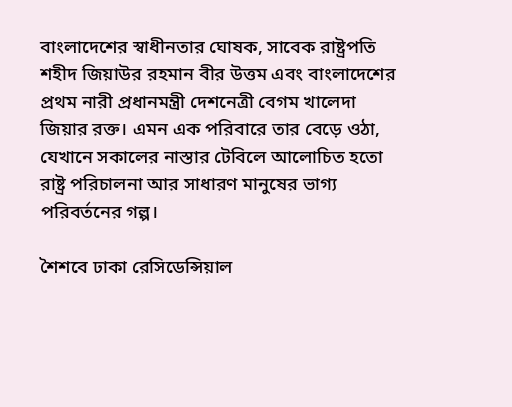বাংলাদেশের স্বাধীনতার ঘোষক, সাবেক রাষ্ট্রপতি শহীদ জিয়াউর রহমান বীর উত্তম এবং বাংলাদেশের প্রথম নারী প্রধানমন্ত্রী দেশনেত্রী বেগম খালেদা জিয়ার রক্ত। এমন এক পরিবারে তার বেড়ে ওঠা, যেখানে সকালের নাস্তার টেবিলে আলোচিত হতো রাষ্ট্র পরিচালনা আর সাধারণ মানুষের ভাগ্য পরিবর্তনের গল্প।

শৈশবে ঢাকা রেসিডেন্সিয়াল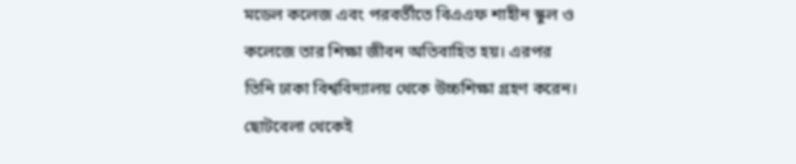মডেল কলেজ এবং পরবর্তীতে বিএএফ শাহীন স্কুল ও কলেজে তার শিক্ষা জীবন অতিবাহিত হয়। এরপর তিনি ঢাকা বিশ্ববিদ্যালয় থেকে উচ্চশিক্ষা গ্রহণ করেন। ছোটবেলা থেকেই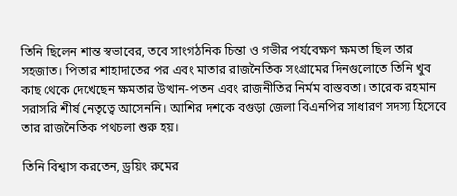তিনি ছিলেন শান্ত স্বভাবের, তবে সাংগঠনিক চিন্তা ও গভীর পর্যবেক্ষণ ক্ষমতা ছিল তার সহজাত। পিতার শাহাদাতের পর এবং মাতার রাজনৈতিক সংগ্রামের দিনগুলোতে তিনি খুব কাছ থেকে দেখেছেন ক্ষমতার উত্থান-পতন এবং রাজনীতির নির্মম বাস্তবতা। তারেক রহমান সরাসরি শীর্ষ নেতৃত্বে আসেননি। আশির দশকে বগুড়া জেলা বিএনপির সাধারণ সদস্য হিসেবে তার রাজনৈতিক পথচলা শুরু হয়।

তিনি বিশ্বাস করতেন, ড্রয়িং রুমের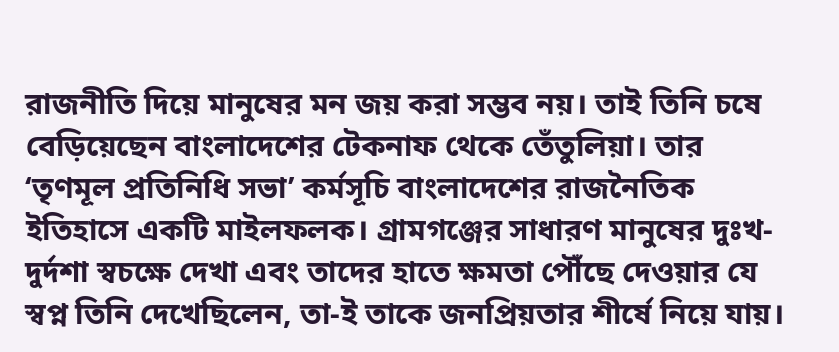রাজনীতি দিয়ে মানুষের মন জয় করা সম্ভব নয়। তাই তিনি চষে বেড়িয়েছেন বাংলাদেশের টেকনাফ থেকে তেঁতুলিয়া। তার ‘তৃণমূল প্রতিনিধি সভা’ কর্মসূচি বাংলাদেশের রাজনৈতিক ইতিহাসে একটি মাইলফলক। গ্রামগঞ্জের সাধারণ মানুষের দুঃখ-দুর্দশা স্বচক্ষে দেখা এবং তাদের হাতে ক্ষমতা পৌঁছে দেওয়ার যে স্বপ্ন তিনি দেখেছিলেন, তা-ই তাকে জনপ্রিয়তার শীর্ষে নিয়ে যায়।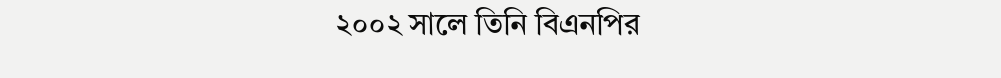২০০২ সালে তিনি বিএনপির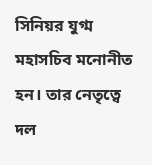সিনিয়র যুগ্ম মহাসচিব মনোনীত হন। তার নেতৃত্বে দল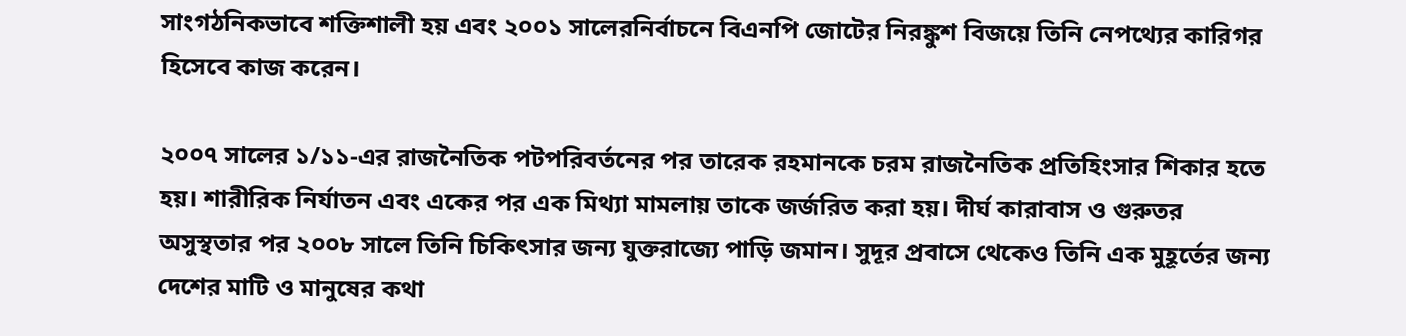সাংগঠনিকভাবে শক্তিশালী হয় এবং ২০০১ সালেরনির্বাচনে বিএনপি জোটের নিরঙ্কুশ বিজয়ে তিনি নেপথ্যের কারিগর হিসেবে কাজ করেন।

২০০৭ সালের ১/১১-এর রাজনৈতিক পটপরিবর্তনের পর তারেক রহমানকে চরম রাজনৈতিক প্রতিহিংসার শিকার হতে হয়। শারীরিক নির্যাতন এবং একের পর এক মিথ্যা মামলায় তাকে জর্জরিত করা হয়। দীর্ঘ কারাবাস ও গুরুতর অসুস্থতার পর ২০০৮ সালে তিনি চিকিৎসার জন্য যুক্তরাজ্যে পাড়ি জমান। সুদূর প্রবাসে থেকেও তিনি এক মুহূর্তের জন্য দেশের মাটি ও মানুষের কথা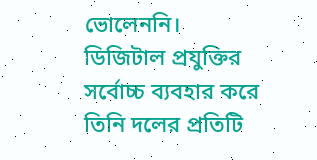ভোলেননি। ডিজিটাল প্রযুক্তির সর্বোচ্চ ব্যবহার করে তিনি দলের প্রতিটি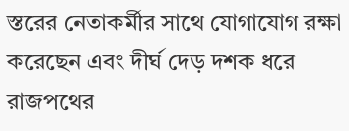স্তরের নেতাকর্মীর সাথে যোগাযোগ রক্ষা করেছেন এবং দীর্ঘ দেড় দশক ধরে রাজপথের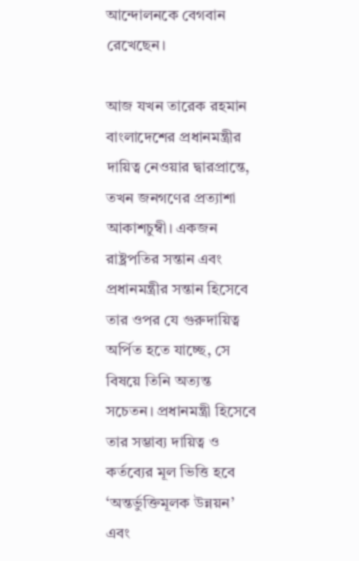আন্দোলনকে বেগবান রেখেছেন।

আজ যখন তারেক রহমান বাংলাদেশের প্রধানমন্ত্রীর দায়িত্ব নেওয়ার দ্বারপ্রান্তে, তখন জনগণের প্রত্যাশা আকাশচুম্বী। একজন রাষ্ট্রপতির সন্তান এবং প্রধানমন্ত্রীর সন্তান হিসেবে তার ওপর যে গুরুদায়িত্ব অর্পিত হতে যাচ্ছে, সে বিষয়ে তিনি অত্যন্ত সচেতন। প্রধানমন্ত্রী হিসেবে তার সম্ভাব্য দায়িত্ব ও কর্তব্যের মূল ভিত্তি হবে ‘অন্তর্ভুক্তিমূলক উন্নয়ন’ এবং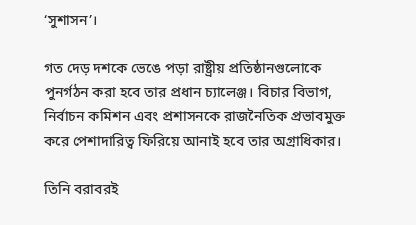‘সুশাসন’।

গত দেড় দশকে ভেঙে পড়া রাষ্ট্রীয় প্রতিষ্ঠানগুলোকে পুনর্গঠন করা হবে তার প্রধান চ্যালেঞ্জ। বিচার বিভাগ, নির্বাচন কমিশন এবং প্রশাসনকে রাজনৈতিক প্রভাবমুক্ত করে পেশাদারিত্ব ফিরিয়ে আনাই হবে তার অগ্রাধিকার।

তিনি বরাবরই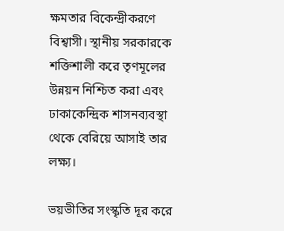ক্ষমতার বিকেন্দ্রীকরণে বিশ্বাসী। স্থানীয় সরকারকে শক্তিশালী করে তৃণমূলের উন্নয়ন নিশ্চিত করা এবং ঢাকাকেন্দ্রিক শাসনব্যবস্থা থেকে বেরিয়ে আসাই তার লক্ষ্য।

ভয়ভীতির সংস্কৃতি দূর করে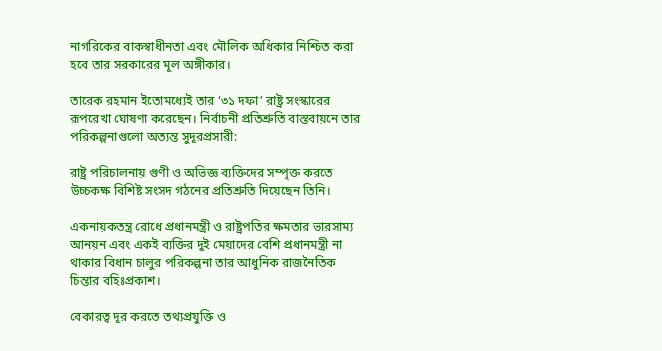নাগরিকের বাকস্বাধীনতা এবং মৌলিক অধিকার নিশ্চিত করা হবে তার সরকারের মূল অঙ্গীকার।

তারেক রহমান ইতোমধ্যেই তার ‘৩১ দফা’ রাষ্ট্র সংস্কারের রূপরেখা ঘোষণা করেছেন। নির্বাচনী প্রতিশ্রুতি বাস্তবায়নে তার পরিকল্পনাগুলো অত্যন্ত সুদূরপ্রসারী:

রাষ্ট্র পরিচালনায় গুণী ও অভিজ্ঞ ব্যক্তিদের সম্পৃক্ত করতে উচ্চকক্ষ বিশিষ্ট সংসদ গঠনের প্রতিশ্রুতি দিয়েছেন তিনি।

একনায়কতন্ত্র রোধে প্রধানমন্ত্রী ও রাষ্ট্রপতির ক্ষমতার ভারসাম্য আনয়ন এবং একই ব্যক্তির দুই মেয়াদের বেশি প্রধানমন্ত্রী না থাকার বিধান চালুর পরিকল্পনা তার আধুনিক রাজনৈতিক চিন্তার বহিঃপ্রকাশ।

বেকারত্ব দূর করতে তথ্যপ্রযুক্তি ও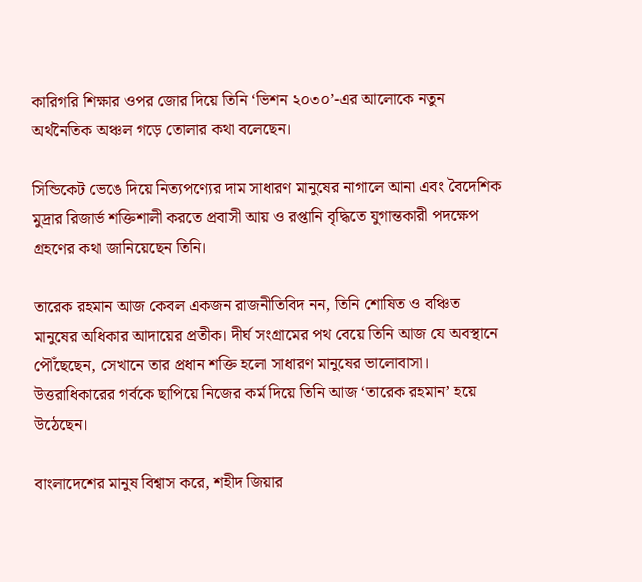কারিগরি শিক্ষার ওপর জোর দিয়ে তিনি ‘ভিশন ২০৩০’-এর আলোকে নতুন অর্থনৈতিক অঞ্চল গড়ে তোলার কথা বলেছেন।

সিন্ডিকেট ভেঙে দিয়ে নিত্যপণ্যের দাম সাধারণ মানুষের নাগালে আনা এবং বৈদেশিক মুদ্রার রিজার্ভ শক্তিশালী করতে প্রবাসী আয় ও রপ্তানি বৃদ্ধিতে যুগান্তকারী পদক্ষেপ গ্রহণের কথা জানিয়েছেন তিনি।

তারেক রহমান আজ কেবল একজন রাজনীতিবিদ নন, তিনি শোষিত ও বঞ্চিত মানুষের অধিকার আদায়ের প্রতীক। দীর্ঘ সংগ্রামের পথ বেয়ে তিনি আজ যে অবস্থানে পৌঁছেছেন, সেখানে তার প্রধান শক্তি হলো সাধারণ মানুষের ভালোবাসা। উত্তরাধিকারের গর্বকে ছাপিয়ে নিজের কর্ম দিয়ে তিনি আজ ‘তারেক রহমান’ হয়ে উঠেছেন।

বাংলাদেশের মানুষ বিশ্বাস করে, শহীদ জিয়ার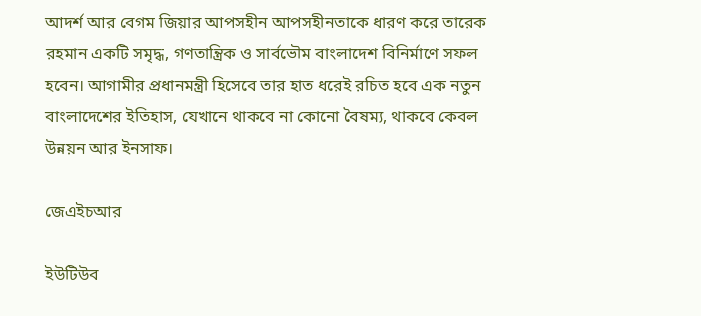আদর্শ আর বেগম জিয়ার আপসহীন আপসহীনতাকে ধারণ করে তারেক রহমান একটি সমৃদ্ধ, গণতান্ত্রিক ও সার্বভৌম বাংলাদেশ বিনির্মাণে সফল হবেন। আগামীর প্রধানমন্ত্রী হিসেবে তার হাত ধরেই রচিত হবে এক নতুন বাংলাদেশের ইতিহাস, যেখানে থাকবে না কোনো বৈষম্য, থাকবে কেবল উন্নয়ন আর ইনসাফ।

জেএইচআর

ইউটিউব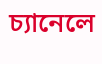চ্যানেলে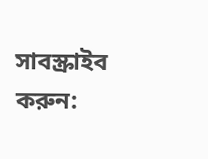সাবস্ক্রাইব করুন: